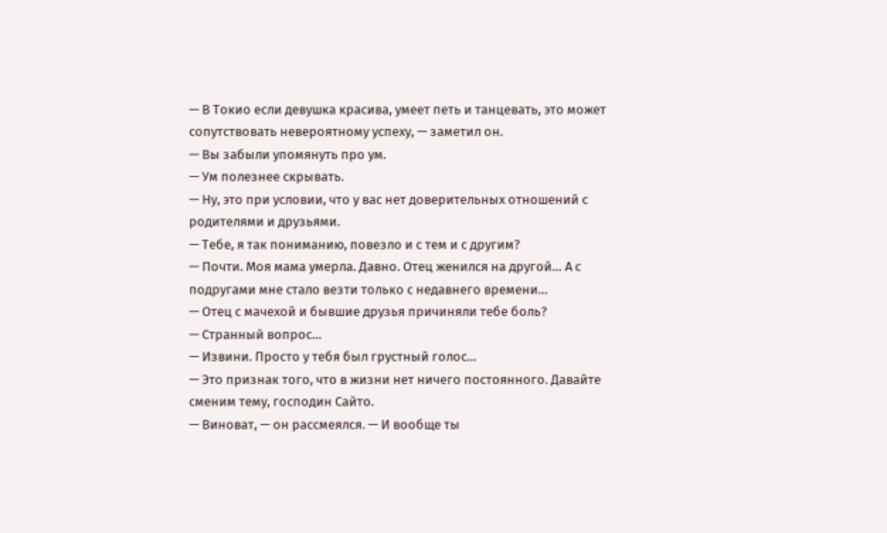— В Токио если девушка красива, умеет петь и танцевать, это может сопутствовать невероятному успеху, — заметил он.
— Вы забыли упомянуть про ум.
— Ум полезнее скрывать.
— Ну, это при условии, что у вас нет доверительных отношений с родителями и друзьями.
— Тебе, я так пониманию, повезло и с тем и с другим?
— Почти. Моя мама умерла. Давно. Отец женился на другой… А с подругами мне стало везти только с недавнего времени…
— Отец с мачехой и бывшие друзья причиняли тебе боль?
— Странный вопрос…
— Извини. Просто у тебя был грустный голос…
— Это признак того, что в жизни нет ничего постоянного. Давайте сменим тему, господин Сайто.
— Виноват, — он рассмеялся. — И вообще ты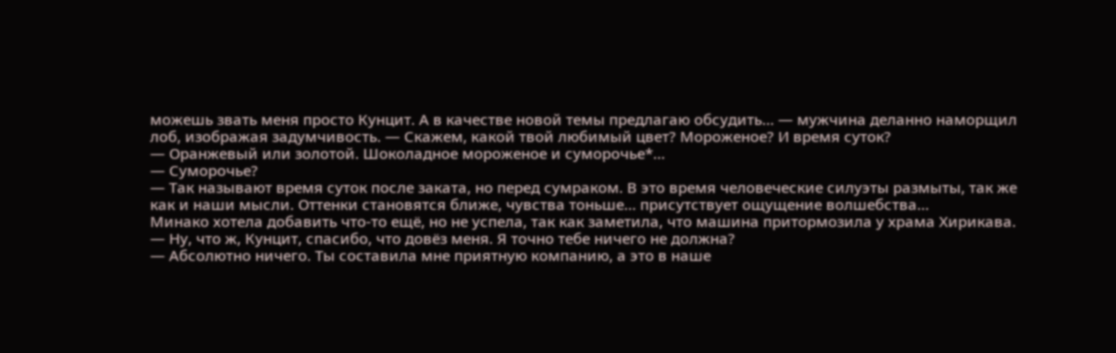можешь звать меня просто Кунцит. А в качестве новой темы предлагаю обсудить… — мужчина деланно наморщил лоб, изображая задумчивость. — Скажем, какой твой любимый цвет? Мороженое? И время суток?
— Оранжевый или золотой. Шоколадное мороженое и суморочье*…
— Суморочье?
— Так называют время суток после заката, но перед сумраком. В это время человеческие силуэты размыты, так же как и наши мысли. Оттенки становятся ближе, чувства тоньше… присутствует ощущение волшебства…
Минако хотела добавить что-то ещё, но не успела, так как заметила, что машина притормозила у храма Хирикава.
— Ну, что ж, Кунцит, спасибо, что довёз меня. Я точно тебе ничего не должна?
— Абсолютно ничего. Ты составила мне приятную компанию, а это в наше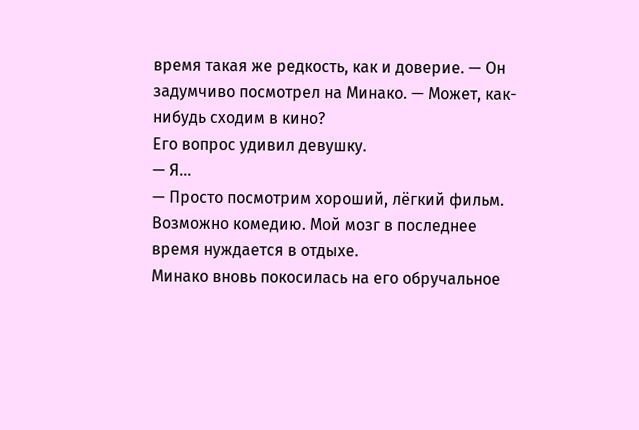время такая же редкость, как и доверие. — Он задумчиво посмотрел на Минако. — Может, как-нибудь сходим в кино?
Его вопрос удивил девушку.
— Я…
— Просто посмотрим хороший, лёгкий фильм. Возможно комедию. Мой мозг в последнее время нуждается в отдыхе.
Минако вновь покосилась на его обручальное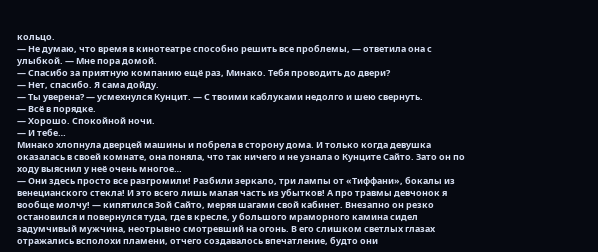кольцо.
— Не думаю, что время в кинотеатре способно решить все проблемы, — ответила она с улыбкой. — Мне пора домой.
— Спасибо за приятную компанию ещё раз, Минако. Тебя проводить до двери?
— Нет, спасибо. Я сама дойду.
— Ты уверена? — усмехнулся Кунцит. — С твоими каблуками недолго и шею свернуть.
— Всё в порядке.
— Хорошо. Спокойной ночи.
— И тебе…
Минако хлопнула дверцей машины и побрела в сторону дома. И только когда девушка оказалась в своей комнате, она поняла, что так ничего и не узнала о Кунците Сайто. Зато он по ходу выяснил у неё очень многое…
— Они здесь просто все разгромили! Разбили зеркало, три лампы от «Тиффани», бокалы из венецианского стекла! И это всего лишь малая часть из убытков! А про травмы девчонок я вообще молчу! — кипятился Зой Сайто, меряя шагами свой кабинет. Внезапно он резко остановился и повернулся туда, где в кресле, у большого мраморного камина сидел задумчивый мужчина, неотрывно смотревший на огонь. В его слишком светлых глазах отражались всполохи пламени, отчего создавалось впечатление, будто они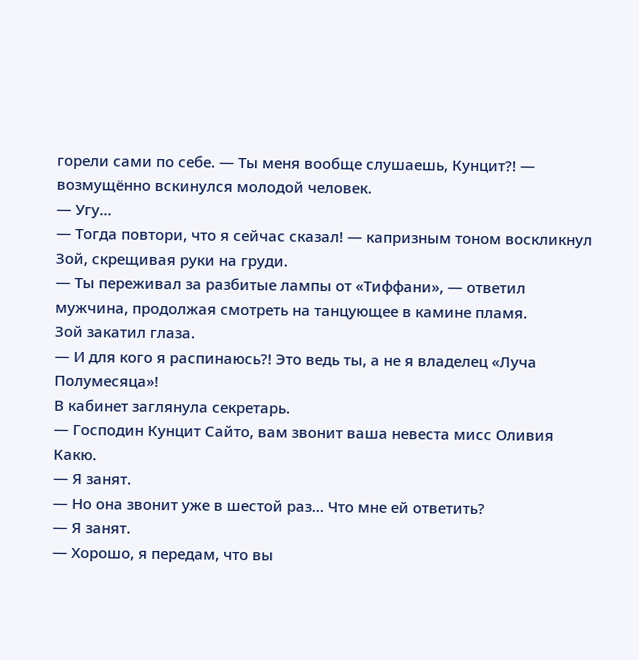горели сами по себе. — Ты меня вообще слушаешь, Кунцит?! — возмущённо вскинулся молодой человек.
— Угу…
— Тогда повтори, что я сейчас сказал! — капризным тоном воскликнул Зой, скрещивая руки на груди.
— Ты переживал за разбитые лампы от «Тиффани», — ответил мужчина, продолжая смотреть на танцующее в камине пламя.
Зой закатил глаза.
— И для кого я распинаюсь?! Это ведь ты, а не я владелец «Луча Полумесяца»!
В кабинет заглянула секретарь.
— Господин Кунцит Сайто, вам звонит ваша невеста мисс Оливия Какю.
— Я занят.
— Но она звонит уже в шестой раз… Что мне ей ответить?
— Я занят.
— Хорошо, я передам, что вы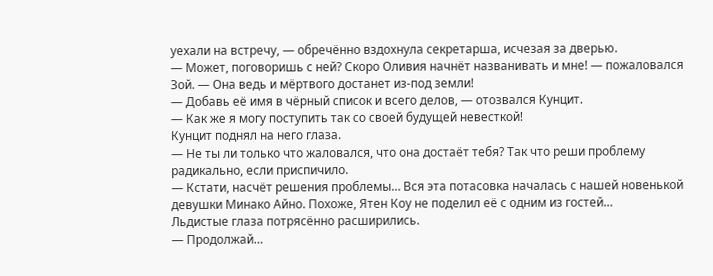уехали на встречу, — обречённо вздохнула секретарша, исчезая за дверью.
— Может, поговоришь с ней? Скоро Оливия начнёт названивать и мне! — пожаловался Зой. — Она ведь и мёртвого достанет из-под земли!
— Добавь её имя в чёрный список и всего делов, — отозвался Кунцит.
— Как же я могу поступить так со своей будущей невесткой!
Кунцит поднял на него глаза.
— Не ты ли только что жаловался, что она достаёт тебя? Так что реши проблему радикально, если приспичило.
— Кстати, насчёт решения проблемы… Вся эта потасовка началась с нашей новенькой девушки Минако Айно. Похоже, Ятен Коу не поделил её с одним из гостей…
Льдистые глаза потрясённо расширились.
— Продолжай…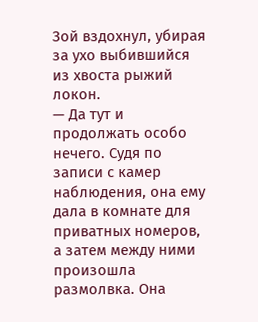Зой вздохнул, убирая за ухо выбившийся из хвоста рыжий локон.
— Да тут и продолжать особо нечего. Судя по записи с камер наблюдения, она ему дала в комнате для приватных номеров, а затем между ними произошла размолвка. Она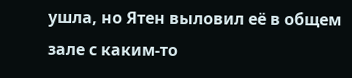ушла, но Ятен выловил её в общем зале с каким-то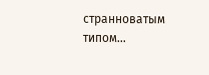странноватым типом…